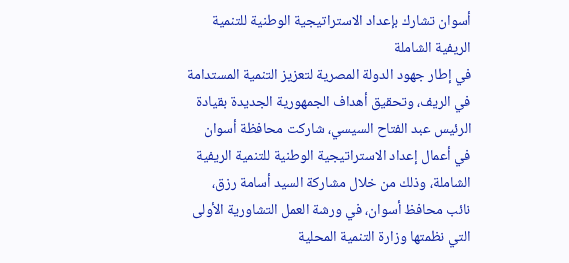أسوان تشارك بإعداد الاستراتيجية الوطنية للتنمية الريفية الشاملة
في إطار جهود الدولة المصرية لتعزيز التنمية المستدامة في الريف، وتحقيق أهداف الجمهورية الجديدة بقيادة الرئيس عبد الفتاح السيسي، شاركت محافظة أسوان في أعمال إعداد الاستراتيجية الوطنية للتنمية الريفية الشاملة، وذلك من خلال مشاركة السيد أسامة رزق، نائب محافظ أسوان، في ورشة العمل التشاورية الأولى التي نظمتها وزارة التنمية المحلية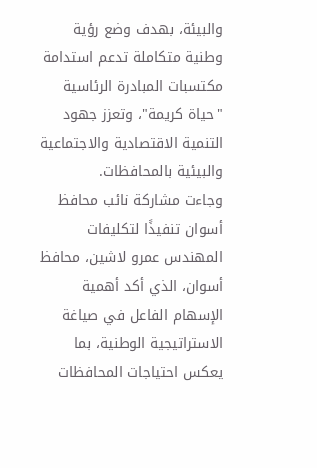والبيئة، بهدف وضع رؤية وطنية متكاملة تدعم استدامة مكتسبات المبادرة الرئاسية "حياة كريمة"، وتعزز جهود التنمية الاقتصادية والاجتماعية والبيئية بالمحافظات.
وجاءت مشاركة نائب محافظ أسوان تنفيذًا لتكليفات المهندس عمرو لاشين، محافظ أسوان، الذي أكد أهمية الإسهام الفاعل في صياغة الاستراتيجية الوطنية، بما يعكس احتياجات المحافظات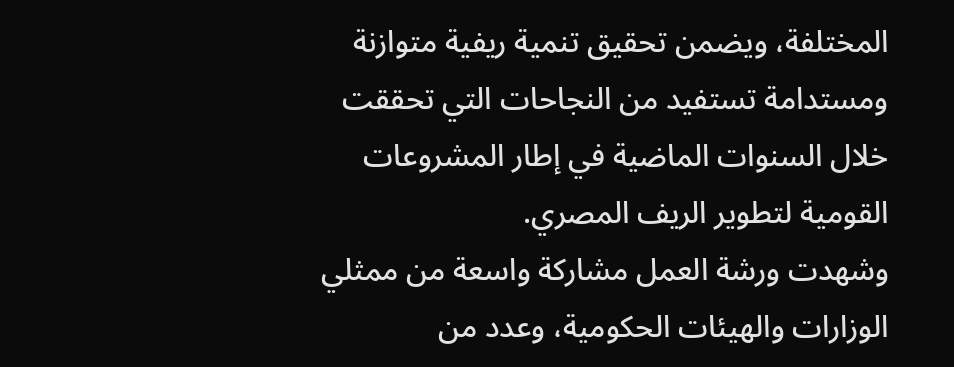المختلفة، ويضمن تحقيق تنمية ريفية متوازنة ومستدامة تستفيد من النجاحات التي تحققت خلال السنوات الماضية في إطار المشروعات القومية لتطوير الريف المصري.
وشهدت ورشة العمل مشاركة واسعة من ممثلي الوزارات والهيئات الحكومية، وعدد من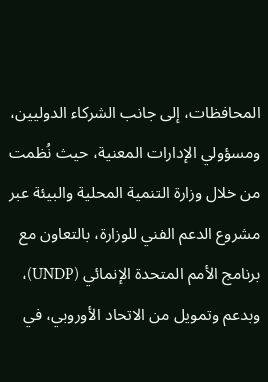المحافظات، إلى جانب الشركاء الدوليين، ومسؤولي الإدارات المعنية، حيث نُظمت من خلال وزارة التنمية المحلية والبيئة عبر مشروع الدعم الفني للوزارة، بالتعاون مع برنامج الأمم المتحدة الإنمائي (UNDP)، وبدعم وتمويل من الاتحاد الأوروبي، في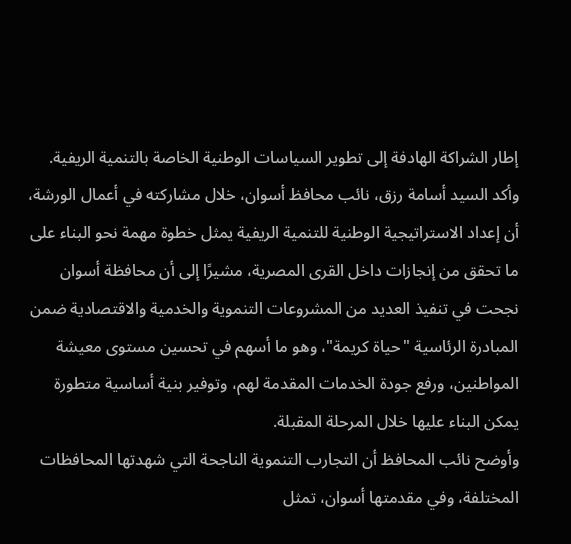إطار الشراكة الهادفة إلى تطوير السياسات الوطنية الخاصة بالتنمية الريفية.
وأكد السيد أسامة رزق، نائب محافظ أسوان، خلال مشاركته في أعمال الورشة، أن إعداد الاستراتيجية الوطنية للتنمية الريفية يمثل خطوة مهمة نحو البناء على ما تحقق من إنجازات داخل القرى المصرية، مشيرًا إلى أن محافظة أسوان نجحت في تنفيذ العديد من المشروعات التنموية والخدمية والاقتصادية ضمن المبادرة الرئاسية "حياة كريمة"، وهو ما أسهم في تحسين مستوى معيشة المواطنين، ورفع جودة الخدمات المقدمة لهم، وتوفير بنية أساسية متطورة يمكن البناء عليها خلال المرحلة المقبلة.
وأوضح نائب المحافظ أن التجارب التنموية الناجحة التي شهدتها المحافظات المختلفة، وفي مقدمتها أسوان، تمثل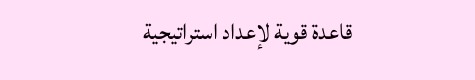قاعدة قوية لإعداد استراتيجية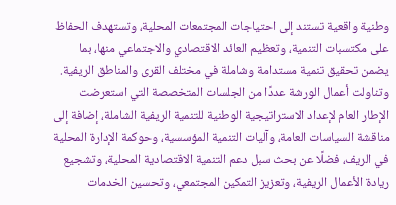وطنية واقعية تستند إلى احتياجات المجتمعات المحلية، وتستهدف الحفاظ على مكتسبات التنمية، وتعظيم العائد الاقتصادي والاجتماعي منها، بما يضمن تحقيق تنمية مستدامة وشاملة في مختلف القرى والمناطق الريفية.
وتناولت أعمال الورشة عددًا من الجلسات المتخصصة التي استعرضت الإطار العام لإعداد الاستراتيجية الوطنية للتنمية الريفية الشاملة، إضافة إلى مناقشة السياسات العامة، وآليات التنمية المؤسسية، وحوكمة الإدارة المحلية في الريف، فضلًا عن بحث سبل دعم التنمية الاقتصادية المحلية، وتشجيع ريادة الأعمال الريفية، وتعزيز التمكين المجتمعي، وتحسين الخدمات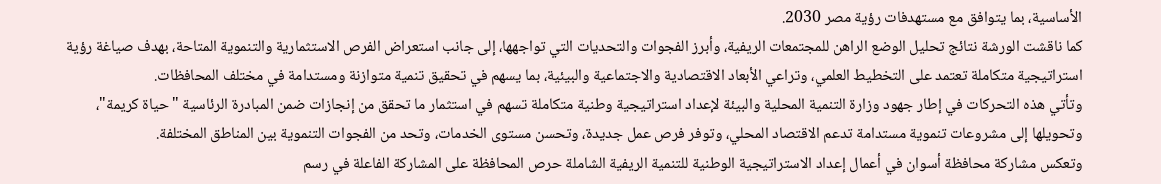الأساسية، بما يتوافق مع مستهدفات رؤية مصر 2030.
كما ناقشت الورشة نتائج تحليل الوضع الراهن للمجتمعات الريفية، وأبرز الفجوات والتحديات التي تواجهها، إلى جانب استعراض الفرص الاستثمارية والتنموية المتاحة، بهدف صياغة رؤية استراتيجية متكاملة تعتمد على التخطيط العلمي، وتراعي الأبعاد الاقتصادية والاجتماعية والبيئية، بما يسهم في تحقيق تنمية متوازنة ومستدامة في مختلف المحافظات.
وتأتي هذه التحركات في إطار جهود وزارة التنمية المحلية والبيئة لإعداد استراتيجية وطنية متكاملة تسهم في استثمار ما تحقق من إنجازات ضمن المبادرة الرئاسية "حياة كريمة"، وتحويلها إلى مشروعات تنموية مستدامة تدعم الاقتصاد المحلي، وتوفر فرص عمل جديدة، وتحسن مستوى الخدمات، وتحد من الفجوات التنموية بين المناطق المختلفة.
وتعكس مشاركة محافظة أسوان في أعمال إعداد الاستراتيجية الوطنية للتنمية الريفية الشاملة حرص المحافظة على المشاركة الفاعلة في رسم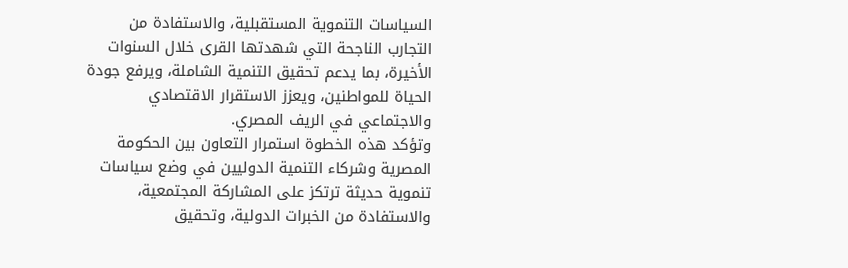السياسات التنموية المستقبلية، والاستفادة من التجارب الناجحة التي شهدتها القرى خلال السنوات الأخيرة، بما يدعم تحقيق التنمية الشاملة، ويرفع جودة الحياة للمواطنين، ويعزز الاستقرار الاقتصادي والاجتماعي في الريف المصري.
وتؤكد هذه الخطوة استمرار التعاون بين الحكومة المصرية وشركاء التنمية الدوليين في وضع سياسات تنموية حديثة ترتكز على المشاركة المجتمعية، والاستفادة من الخبرات الدولية، وتحقيق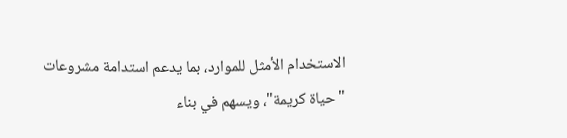الاستخدام الأمثل للموارد، بما يدعم استدامة مشروعات "حياة كريمة"، ويسهم في بناء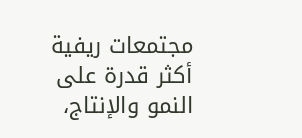مجتمعات ريفية أكثر قدرة على النمو والإنتاج،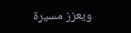ويعزز مسيرة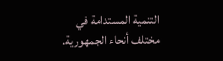التنمية المستدامة في مختلف أنحاء الجمهورية.